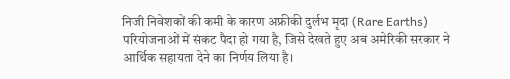निजी निवेशकों की कमी के कारण अफ्रीकी दुर्लभ मृदा (Rare Earths) परियोजनाओं में संकट पैदा हो गया है, जिसे देखते हुए अब अमेरिकी सरकार ने आर्थिक सहायता देने का निर्णय लिया है।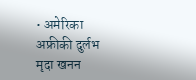• अमेरिका अफ्रीकी दुर्लभ मृदा खनन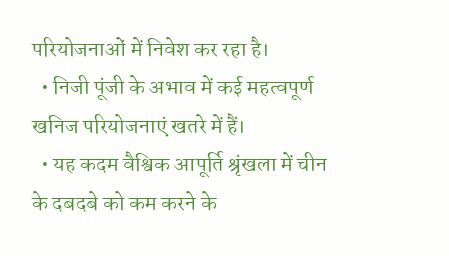परियोजनाओं में निवेश कर रहा है।
  • निजी पूंजी के अभाव में कई महत्वपूर्ण खनिज परियोजनाएं खतरे में हैं।
  • यह कदम वैश्विक आपूर्ति श्रृंखला में चीन के दबदबे को कम करने के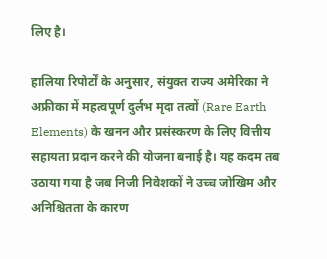लिए है।

हालिया रिपोर्टों के अनुसार, संयुक्त राज्य अमेरिका ने अफ्रीका में महत्वपूर्ण दुर्लभ मृदा तत्वों (Rare Earth Elements) के खनन और प्रसंस्करण के लिए वित्तीय सहायता प्रदान करने की योजना बनाई है। यह कदम तब उठाया गया है जब निजी निवेशकों ने उच्च जोखिम और अनिश्चितता के कारण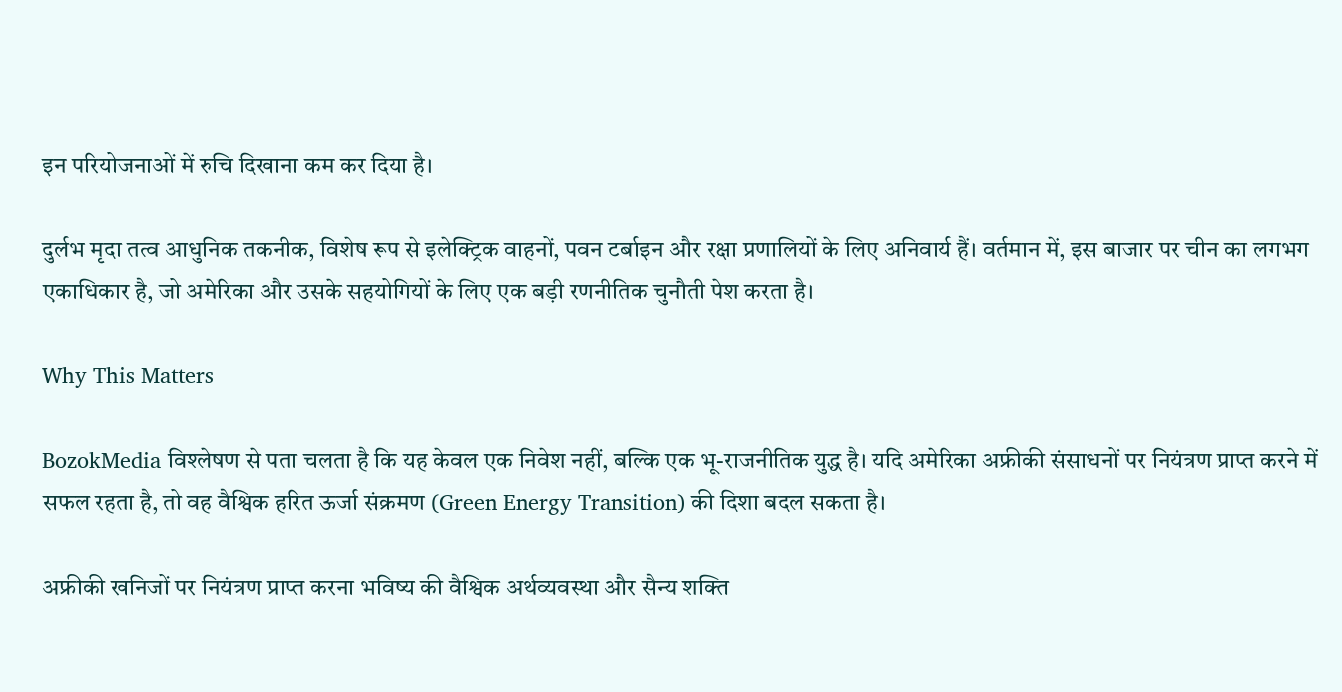इन परियोजनाओं में रुचि दिखाना कम कर दिया है।

दुर्लभ मृदा तत्व आधुनिक तकनीक, विशेष रूप से इलेक्ट्रिक वाहनों, पवन टर्बाइन और रक्षा प्रणालियों के लिए अनिवार्य हैं। वर्तमान में, इस बाजार पर चीन का लगभग एकाधिकार है, जो अमेरिका और उसके सहयोगियों के लिए एक बड़ी रणनीतिक चुनौती पेश करता है।

Why This Matters

BozokMedia विश्लेषण से पता चलता है कि यह केवल एक निवेश नहीं, बल्कि एक भू-राजनीतिक युद्ध है। यदि अमेरिका अफ्रीकी संसाधनों पर नियंत्रण प्राप्त करने में सफल रहता है, तो वह वैश्विक हरित ऊर्जा संक्रमण (Green Energy Transition) की दिशा बदल सकता है।

अफ्रीकी खनिजों पर नियंत्रण प्राप्त करना भविष्य की वैश्विक अर्थव्यवस्था और सैन्य शक्ति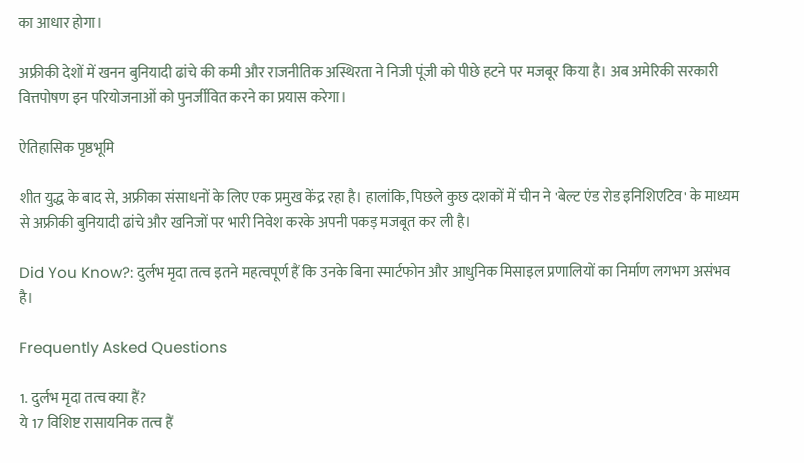का आधार होगा।

अफ्रीकी देशों में खनन बुनियादी ढांचे की कमी और राजनीतिक अस्थिरता ने निजी पूंजी को पीछे हटने पर मजबूर किया है। अब अमेरिकी सरकारी वित्तपोषण इन परियोजनाओं को पुनर्जीवित करने का प्रयास करेगा।

ऐतिहासिक पृष्ठभूमि

शीत युद्ध के बाद से, अफ्रीका संसाधनों के लिए एक प्रमुख केंद्र रहा है। हालांकि, पिछले कुछ दशकों में चीन ने 'बेल्ट एंड रोड इनिशिएटिव' के माध्यम से अफ्रीकी बुनियादी ढांचे और खनिजों पर भारी निवेश करके अपनी पकड़ मजबूत कर ली है।

Did You Know?: दुर्लभ मृदा तत्व इतने महत्वपूर्ण हैं कि उनके बिना स्मार्टफोन और आधुनिक मिसाइल प्रणालियों का निर्माण लगभग असंभव है।

Frequently Asked Questions

1. दुर्लभ मृदा तत्व क्या हैं?
ये 17 विशिष्ट रासायनिक तत्व हैं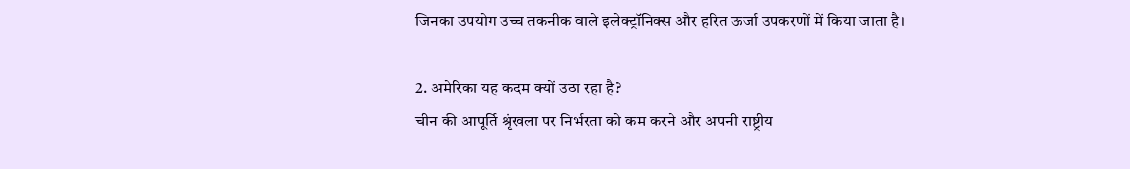जिनका उपयोग उच्च तकनीक वाले इलेक्ट्रॉनिक्स और हरित ऊर्जा उपकरणों में किया जाता है।

2. अमेरिका यह कदम क्यों उठा रहा है?
चीन की आपूर्ति श्रृंखला पर निर्भरता को कम करने और अपनी राष्ट्रीय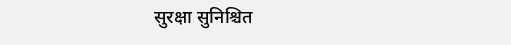सुरक्षा सुनिश्चित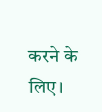करने के लिए।